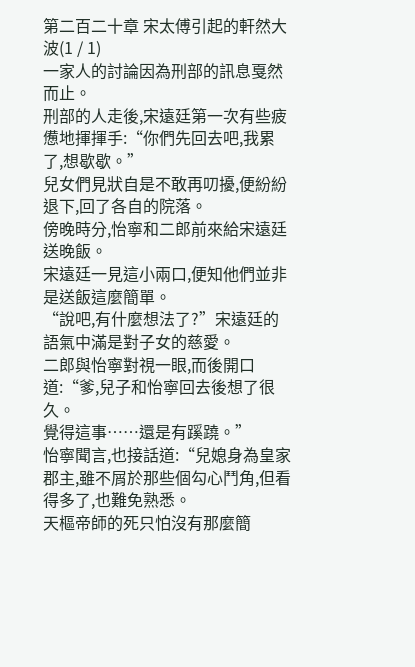第二百二十章 宋太傅引起的軒然大波(1 / 1)
一家人的討論因為刑部的訊息戛然而止。
刑部的人走後,宋遠廷第一次有些疲憊地揮揮手:“你們先回去吧,我累了,想歇歇。”
兒女們見狀自是不敢再叨擾,便紛紛退下,回了各自的院落。
傍晚時分,怡寧和二郎前來給宋遠廷送晚飯。
宋遠廷一見這小兩口,便知他們並非是送飯這麼簡單。
“說吧,有什麼想法了?”宋遠廷的語氣中滿是對子女的慈愛。
二郎與怡寧對視一眼,而後開口道:“爹,兒子和怡寧回去後想了很久。
覺得這事……還是有蹊蹺。”
怡寧聞言,也接話道:“兒媳身為皇家郡主,雖不屑於那些個勾心鬥角,但看得多了,也難免熟悉。
天樞帝師的死只怕沒有那麼簡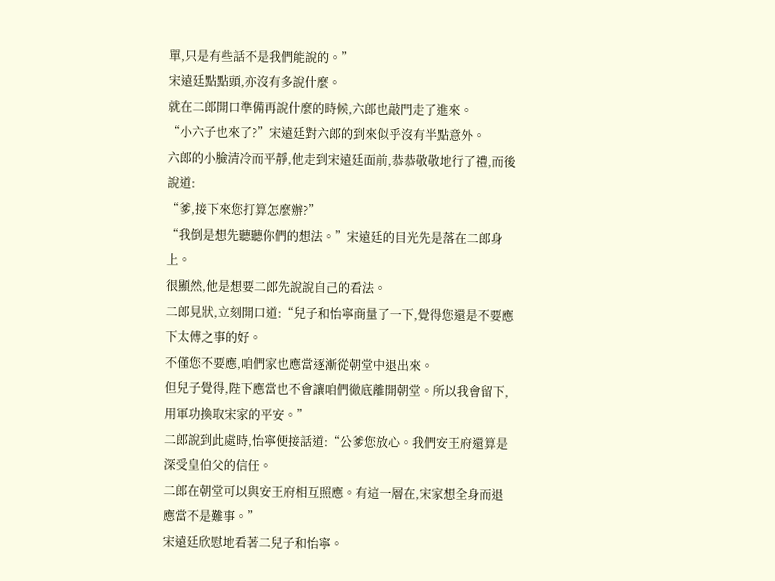單,只是有些話不是我們能說的。”
宋遠廷點點頭,亦沒有多說什麼。
就在二郎開口準備再說什麼的時候,六郎也敲門走了進來。
“小六子也來了?”宋遠廷對六郎的到來似乎沒有半點意外。
六郎的小臉清冷而平靜,他走到宋遠廷面前,恭恭敬敬地行了禮,而後說道:
“爹,接下來您打算怎麼辦?”
“我倒是想先聽聽你們的想法。”宋遠廷的目光先是落在二郎身上。
很顯然,他是想要二郎先說說自己的看法。
二郎見狀,立刻開口道:“兒子和怡寧商量了一下,覺得您還是不要應下太傅之事的好。
不僅您不要應,咱們家也應當逐漸從朝堂中退出來。
但兒子覺得,陛下應當也不會讓咱們徹底離開朝堂。所以我會留下,用軍功換取宋家的平安。”
二郎說到此處時,怡寧便接話道:“公爹您放心。我們安王府還算是深受皇伯父的信任。
二郎在朝堂可以與安王府相互照應。有這一層在,宋家想全身而退應當不是難事。”
宋遠廷欣慰地看著二兒子和怡寧。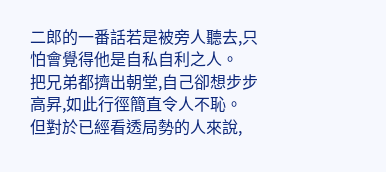二郎的一番話若是被旁人聽去,只怕會覺得他是自私自利之人。
把兄弟都擠出朝堂,自己卻想步步高昇,如此行徑簡直令人不恥。
但對於已經看透局勢的人來說,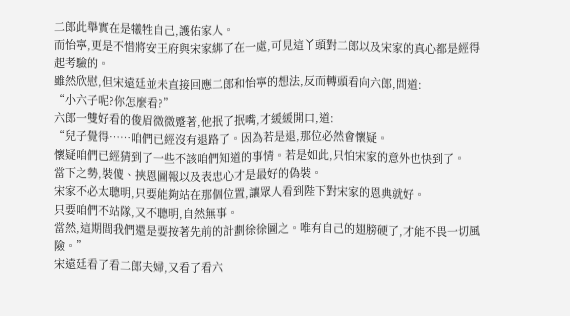二郎此舉實在是犧牲自己,護佑家人。
而怡寧,更是不惜將安王府與宋家綁了在一處,可見這丫頭對二郎以及宋家的真心都是經得起考驗的。
雖然欣慰,但宋遠廷並未直接回應二郎和怡寧的想法,反而轉頭看向六郎,問道:
“小六子呢?你怎麼看?”
六郎一雙好看的俊眉微微蹙著,他抿了抿嘴,才緩緩開口,道:
“兒子覺得……咱們已經沒有退路了。因為若是退,那位必然會懷疑。
懷疑咱們已經猜到了一些不該咱們知道的事情。若是如此,只怕宋家的意外也快到了。
當下之勢,裝傻、挾恩圖報以及表忠心才是最好的偽裝。
宋家不必太聰明,只要能夠站在那個位置,讓眾人看到陛下對宋家的恩典就好。
只要咱們不站隊,又不聰明,自然無事。
當然,這期間我們還是要按著先前的計劃徐徐圖之。唯有自己的翅膀硬了,才能不畏一切風險。”
宋遠廷看了看二郎夫婦,又看了看六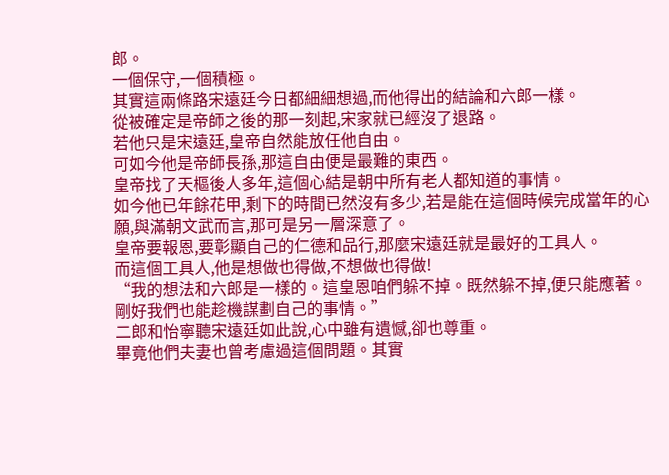郎。
一個保守,一個積極。
其實這兩條路宋遠廷今日都細細想過,而他得出的結論和六郎一樣。
從被確定是帝師之後的那一刻起,宋家就已經沒了退路。
若他只是宋遠廷,皇帝自然能放任他自由。
可如今他是帝師長孫,那這自由便是最難的東西。
皇帝找了天樞後人多年,這個心結是朝中所有老人都知道的事情。
如今他已年餘花甲,剩下的時間已然沒有多少,若是能在這個時候完成當年的心願,與滿朝文武而言,那可是另一層深意了。
皇帝要報恩,要彰顯自己的仁德和品行,那麼宋遠廷就是最好的工具人。
而這個工具人,他是想做也得做,不想做也得做!
“我的想法和六郎是一樣的。這皇恩咱們躲不掉。既然躲不掉,便只能應著。
剛好我們也能趁機謀劃自己的事情。”
二郎和怡寧聽宋遠廷如此說,心中雖有遺憾,卻也尊重。
畢竟他們夫妻也曾考慮過這個問題。其實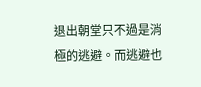退出朝堂只不過是消極的逃避。而逃避也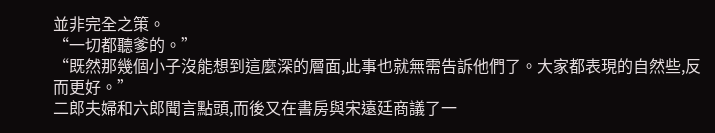並非完全之策。
“一切都聽爹的。”
“既然那幾個小子沒能想到這麼深的層面,此事也就無需告訴他們了。大家都表現的自然些,反而更好。”
二郎夫婦和六郎聞言點頭,而後又在書房與宋遠廷商議了一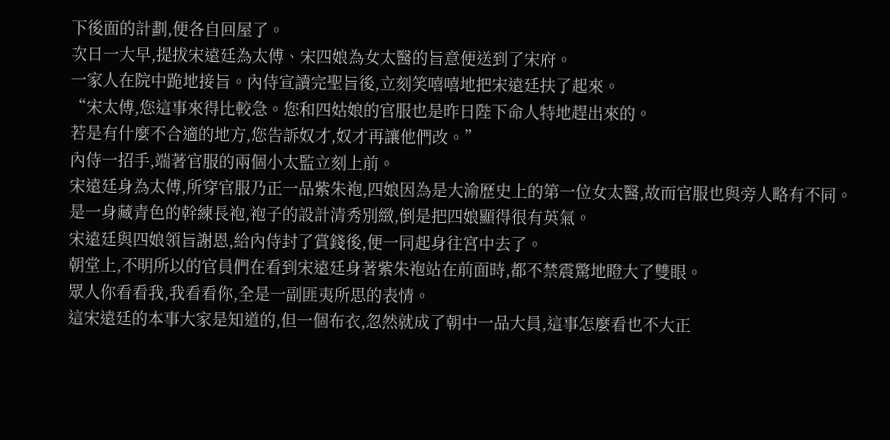下後面的計劃,便各自回屋了。
次日一大早,提拔宋遠廷為太傅、宋四娘為女太醫的旨意便送到了宋府。
一家人在院中跪地接旨。內侍宣讀完聖旨後,立刻笑嘻嘻地把宋遠廷扶了起來。
“宋太傅,您這事來得比較急。您和四姑娘的官服也是昨日陛下命人特地趕出來的。
若是有什麼不合適的地方,您告訴奴才,奴才再讓他們改。”
內侍一招手,端著官服的兩個小太監立刻上前。
宋遠廷身為太傅,所穿官服乃正一品紫朱袍,四娘因為是大渝歷史上的第一位女太醫,故而官服也與旁人略有不同。
是一身藏青色的幹練長袍,袍子的設計清秀別緻,倒是把四娘顯得很有英氣。
宋遠廷與四娘領旨謝恩,給內侍封了賞錢後,便一同起身往宮中去了。
朝堂上,不明所以的官員們在看到宋遠廷身著紫朱袍站在前面時,都不禁震驚地瞪大了雙眼。
眾人你看看我,我看看你,全是一副匪夷所思的表情。
這宋遠廷的本事大家是知道的,但一個布衣,忽然就成了朝中一品大員,這事怎麼看也不大正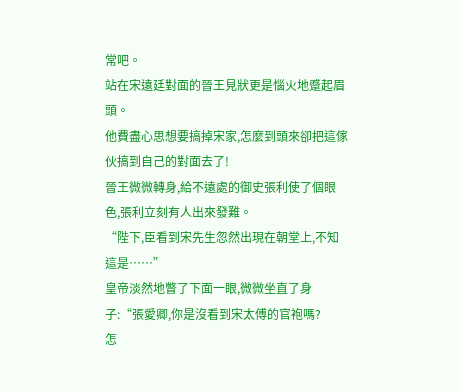常吧。
站在宋遠廷對面的晉王見狀更是惱火地蹙起眉頭。
他費盡心思想要搞掉宋家,怎麼到頭來卻把這傢伙搞到自己的對面去了!
晉王微微轉身,給不遠處的御史張利使了個眼色,張利立刻有人出來發難。
“陛下,臣看到宋先生忽然出現在朝堂上,不知這是……”
皇帝淡然地瞥了下面一眼,微微坐直了身子:“張愛卿,你是沒看到宋太傅的官袍嗎?
怎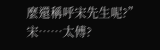麼還稱呼宋先生呢?”
宋……太傅?